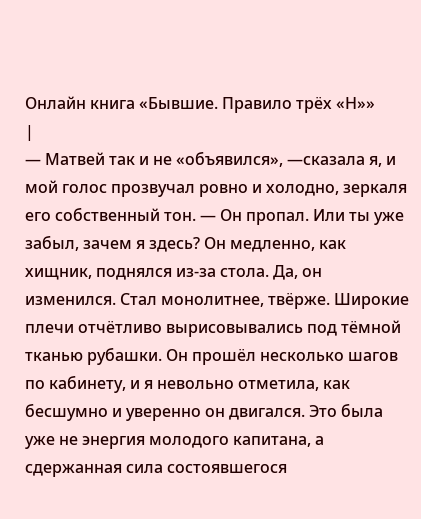Онлайн книга «Бывшие. Правило трёх «Н»»
|
— Матвей так и не «объявился», —сказала я, и мой голос прозвучал ровно и холодно, зеркаля его собственный тон. — Он пропал. Или ты уже забыл, зачем я здесь? Он медленно, как хищник, поднялся из-за стола. Да, он изменился. Стал монолитнее, твёрже. Широкие плечи отчётливо вырисовывались под тёмной тканью рубашки. Он прошёл несколько шагов по кабинету, и я невольно отметила, как бесшумно и уверенно он двигался. Это была уже не энергия молодого капитана, а сдержанная сила состоявшегося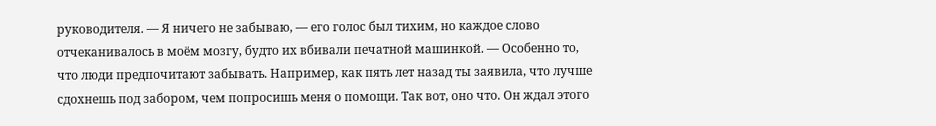руководителя. — Я ничего не забываю, — его голос был тихим, но каждое слово отчеканивалось в моём мозгу, будто их вбивали печатной машинкой. — Особенно то, что люди предпочитают забывать. Например, как пять лет назад ты заявила, что лучше сдохнешь под забором, чем попросишь меня о помощи. Так вот, оно что. Он ждал этого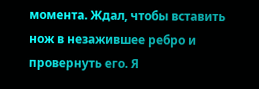момента. Ждал, чтобы вставить нож в незажившее ребро и провернуть его. Я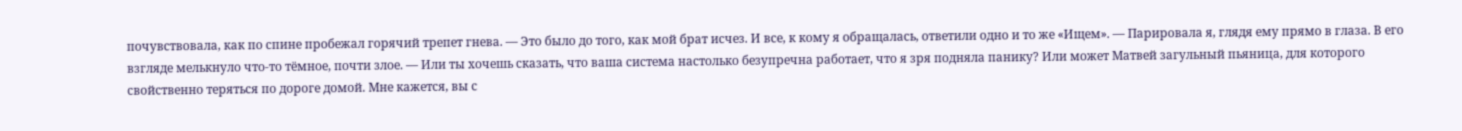почувствовала, как по спине пробежал горячий трепет гнева. — Это было до того, как мой брат исчез. И все, к кому я обращалась, ответили одно и то же «Ищем». — Парировала я, глядя ему прямо в глаза. В его взгляде мелькнуло что-то тёмное, почти злое. — Или ты хочешь сказать, что ваша система настолько безупречна работает, что я зря подняла панику? Или может Матвей загульный пьяница, для которого свойственно теряться по дороге домой. Мне кажется, вы с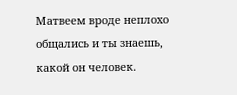Матвеем вроде неплохо общались и ты знаешь, какой он человек.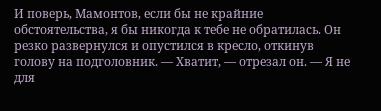И поверь, Мамонтов, если бы не крайние обстоятельства, я бы никогда к тебе не обратилась. Он резко развернулся и опустился в кресло, откинув голову на подголовник. — Хватит, — отрезал он. — Я не для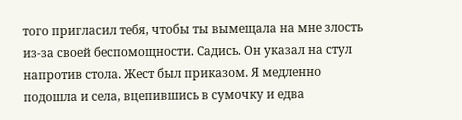того пригласил тебя, чтобы ты вымещала на мне злость из-за своей беспомощности. Садись. Он указал на стул напротив стола. Жест был приказом. Я медленно подошла и села, вцепившись в сумочку и едва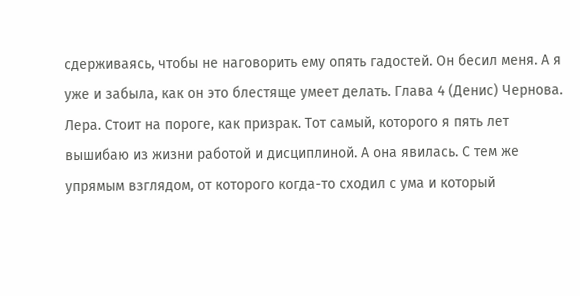сдерживаясь, чтобы не наговорить ему опять гадостей. Он бесил меня. А я уже и забыла, как он это блестяще умеет делать. Глава 4 (Денис) Чернова. Лера. Стоит на пороге, как призрак. Тот самый, которого я пять лет вышибаю из жизни работой и дисциплиной. А она явилась. С тем же упрямым взглядом, от которого когда-то сходил с ума и который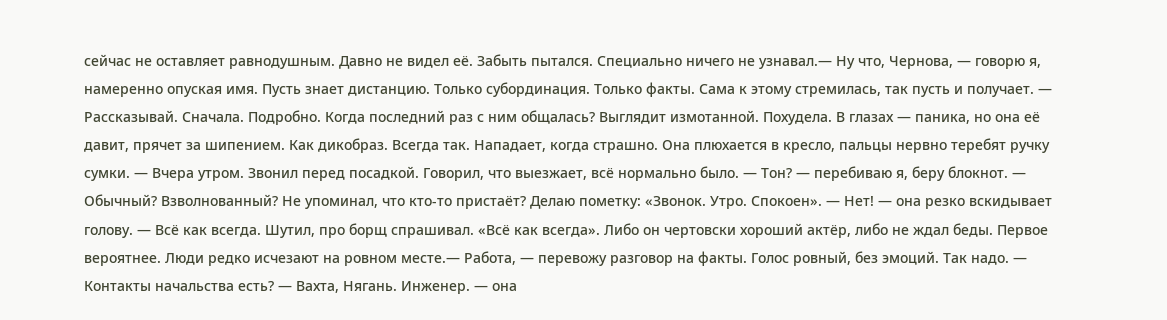сейчас не оставляет равнодушным. Давно не видел её. Забыть пытался. Специально ничего не узнавал.— Ну что, Чернова, — говорю я, намеренно опуская имя. Пусть знает дистанцию. Только субординация. Только факты. Сама к этому стремилась, так пусть и получает. — Рассказывай. Сначала. Подробно. Когда последний раз с ним общалась? Выглядит измотанной. Похудела. В глазах — паника, но она её давит, прячет за шипением. Как дикобраз. Всегда так. Нападает, когда страшно. Она плюхается в кресло, пальцы нервно теребят ручку сумки. — Вчера утром. Звонил перед посадкой. Говорил, что выезжает, всё нормально было. — Тон? — перебиваю я, беру блокнот. — Обычный? Взволнованный? Не упоминал, что кто-то пристаёт? Делаю пометку: «Звонок. Утро. Спокоен». — Нет! — она резко вскидывает голову. — Всё как всегда. Шутил, про борщ спрашивал. «Всё как всегда». Либо он чертовски хороший актёр, либо не ждал беды. Первое вероятнее. Люди редко исчезают на ровном месте.— Работа, — перевожу разговор на факты. Голос ровный, без эмоций. Так надо. — Контакты начальства есть? — Вахта, Нягань. Инженер. — она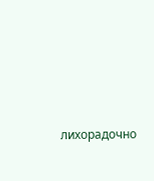лихорадочно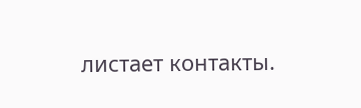листает контакты.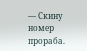— Скину номер прораба.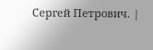Сергей Петрович. |